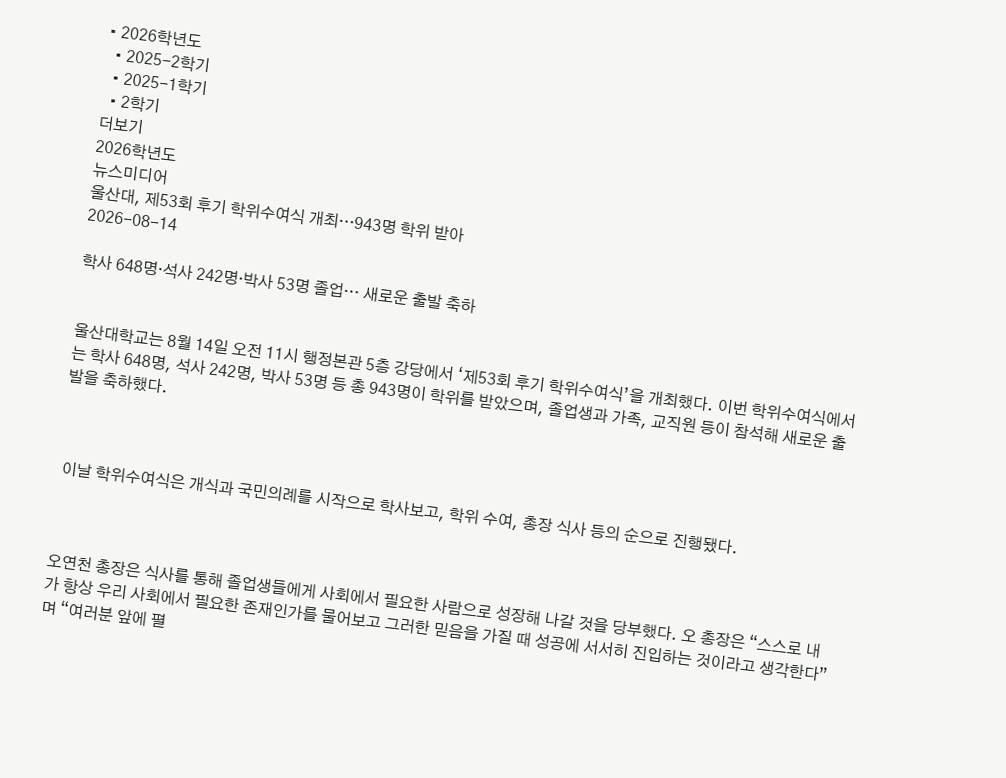• 2026학년도
  • 2025-2학기
  • 2025-1학기
  • 2학기
더보기
2026학년도
뉴스미디어
울산대, 제53회 후기 학위수여식 개최…943명 학위 받아
2026-08-14

학사 648명·석사 242명·박사 53명 졸업… 새로운 출발 축하


울산대학교는 8월 14일 오전 11시 행정본관 5층 강당에서 ‘제53회 후기 학위수여식’을 개최했다. 이번 학위수여식에서는 학사 648명, 석사 242명, 박사 53명 등 총 943명이 학위를 받았으며, 졸업생과 가족, 교직원 등이 참석해 새로운 출발을 축하했다.



 이날 학위수여식은 개식과 국민의례를 시작으로 학사보고, 학위 수여, 총장 식사 등의 순으로 진행됐다.



오연천 총장은 식사를 통해 졸업생들에게 사회에서 필요한 사람으로 성장해 나갈 것을 당부했다. 오 총장은 “스스로 내가 항상 우리 사회에서 필요한 존재인가를 물어보고 그러한 믿음을 가질 때 성공에 서서히 진입하는 것이라고 생각한다”며 “여러분 앞에 펼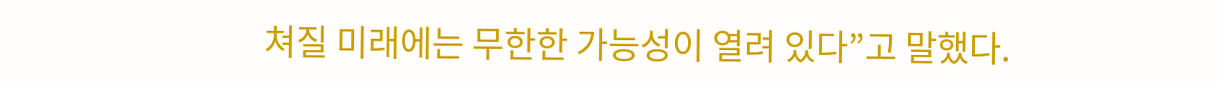쳐질 미래에는 무한한 가능성이 열려 있다”고 말했다.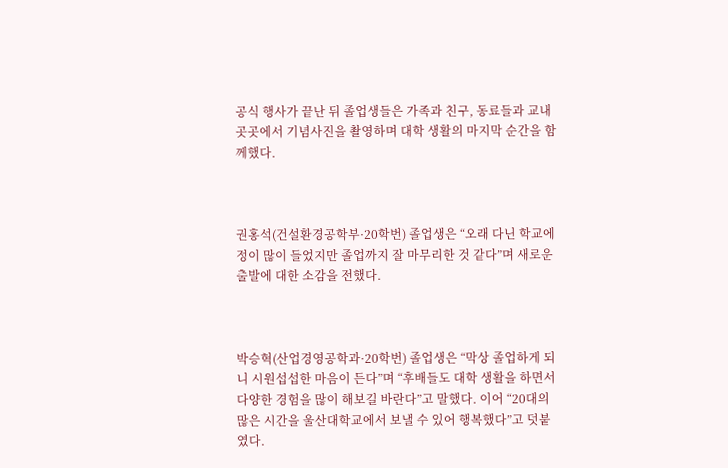공식 행사가 끝난 뒤 졸업생들은 가족과 친구, 동료들과 교내 곳곳에서 기념사진을 촬영하며 대학 생활의 마지막 순간을 함께했다.



권홍석(건설환경공학부·20학번) 졸업생은 “오래 다닌 학교에 정이 많이 들었지만 졸업까지 잘 마무리한 것 같다”며 새로운 출발에 대한 소감을 전했다.



박승혁(산업경영공학과·20학번) 졸업생은 “막상 졸업하게 되니 시원섭섭한 마음이 든다”며 “후배들도 대학 생활을 하면서 다양한 경험을 많이 해보길 바란다”고 말했다. 이어 “20대의 많은 시간을 울산대학교에서 보낼 수 있어 행복했다”고 덧붙였다.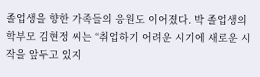졸업생을 향한 가족들의 응원도 이어졌다. 박 졸업생의 학부모 김현정 씨는 “취업하기 어려운 시기에 새로운 시작을 앞두고 있지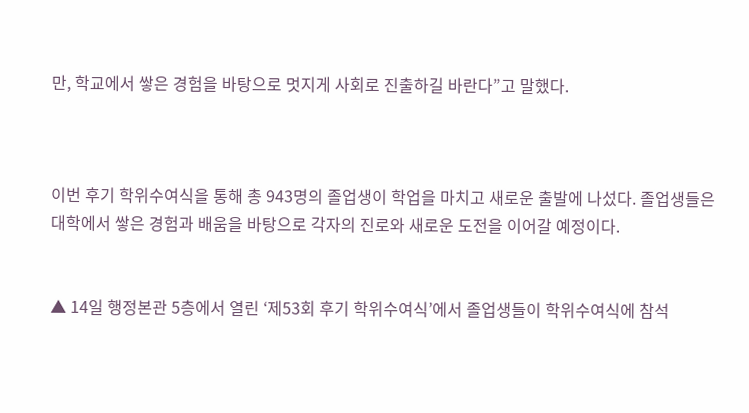만, 학교에서 쌓은 경험을 바탕으로 멋지게 사회로 진출하길 바란다”고 말했다.



이번 후기 학위수여식을 통해 총 943명의 졸업생이 학업을 마치고 새로운 출발에 나섰다. 졸업생들은 대학에서 쌓은 경험과 배움을 바탕으로 각자의 진로와 새로운 도전을 이어갈 예정이다.


▲ 14일 행정본관 5층에서 열린 ‘제53회 후기 학위수여식’에서 졸업생들이 학위수여식에 참석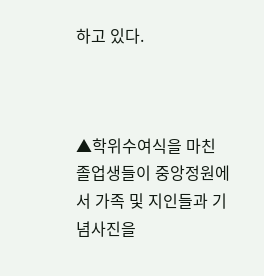하고 있다.



▲학위수여식을 마친 졸업생들이 중앙정원에서 가족 및 지인들과 기념사진을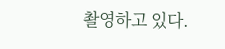촬영하고 있다.